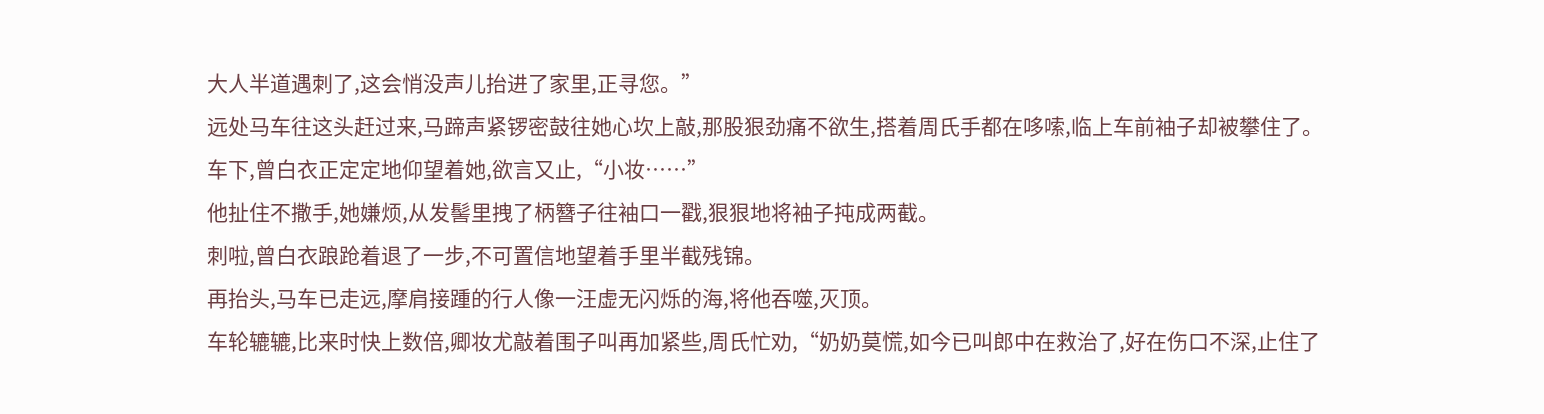大人半道遇刺了,这会悄没声儿抬进了家里,正寻您。”
远处马车往这头赶过来,马蹄声紧锣密鼓往她心坎上敲,那股狠劲痛不欲生,搭着周氏手都在哆嗦,临上车前袖子却被攀住了。
车下,曾白衣正定定地仰望着她,欲言又止,“小妆……”
他扯住不撒手,她嫌烦,从发髻里拽了柄簪子往袖口一戳,狠狠地将袖子扽成两截。
刺啦,曾白衣踉跄着退了一步,不可置信地望着手里半截残锦。
再抬头,马车已走远,摩肩接踵的行人像一汪虚无闪烁的海,将他吞噬,灭顶。
车轮辘辘,比来时快上数倍,卿妆尤敲着围子叫再加紧些,周氏忙劝,“奶奶莫慌,如今已叫郎中在救治了,好在伤口不深,止住了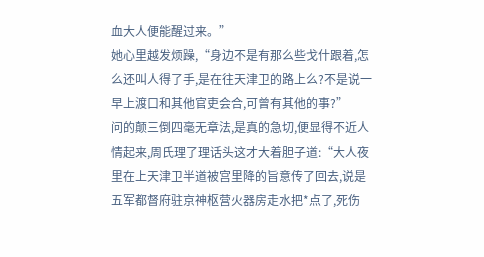血大人便能醒过来。”
她心里越发烦躁,“身边不是有那么些戈什跟着,怎么还叫人得了手,是在往天津卫的路上么?不是说一早上渡口和其他官吏会合,可曾有其他的事?”
问的颠三倒四毫无章法,是真的急切,便显得不近人情起来,周氏理了理话头这才大着胆子道:“大人夜里在上天津卫半道被宫里降的旨意传了回去,说是五军都督府驻京神枢营火器房走水把*点了,死伤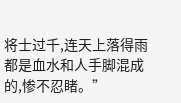将士过千,连天上落得雨都是血水和人手脚混成的,惨不忍睹。”